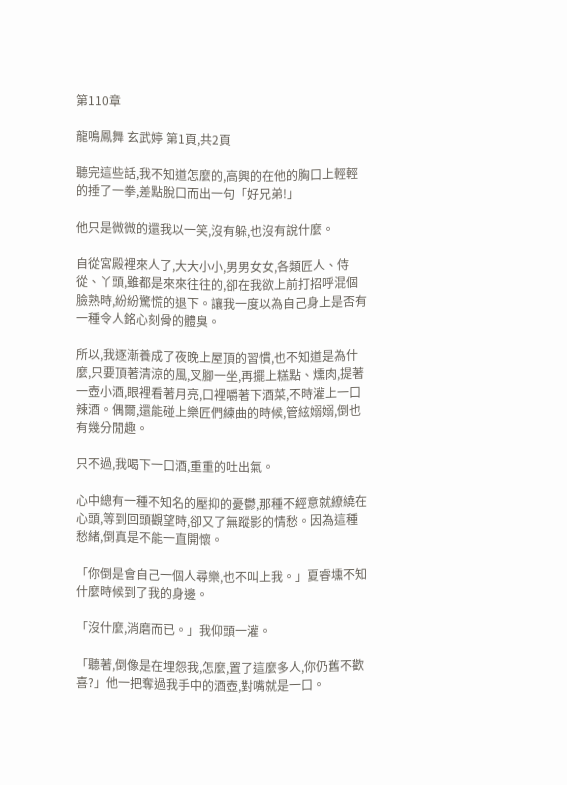第110章

龍鳴鳳舞 玄武婷 第1頁,共2頁

聽完這些話,我不知道怎麼的,高興的在他的胸口上輕輕的捶了一拳,差點脫口而出一句「好兄弟!」

他只是微微的還我以一笑,沒有躲,也沒有說什麼。

自從宮殿裡來人了,大大小小,男男女女,各類匠人、侍從、丫頭,雖都是來來往往的,卻在我欲上前打招呼混個臉熟時,紛紛驚慌的退下。讓我一度以為自己身上是否有一種令人銘心刻骨的體臭。

所以,我逐漸養成了夜晚上屋頂的習慣,也不知道是為什麼,只要頂著清涼的風,叉腳一坐,再擺上糕點、燻肉,提著一壺小酒,眼裡看著月亮,口裡嚼著下酒菜,不時灌上一口辣酒。偶爾,還能碰上樂匠們練曲的時候,管絃嫋嫋,倒也有幾分閒趣。

只不過,我喝下一口酒,重重的吐出氣。

心中總有一種不知名的壓抑的憂鬱,那種不經意就繚繞在心頭,等到回頭觀望時,卻又了無蹤影的情愁。因為這種愁緒,倒真是不能一直開懷。

「你倒是會自己一個人尋樂,也不叫上我。」夏睿壎不知什麼時候到了我的身邊。

「沒什麼,消磨而已。」我仰頭一灌。

「聽著,倒像是在埋怨我,怎麼,置了這麼多人,你仍舊不歡喜?」他一把奪過我手中的酒壺,對嘴就是一口。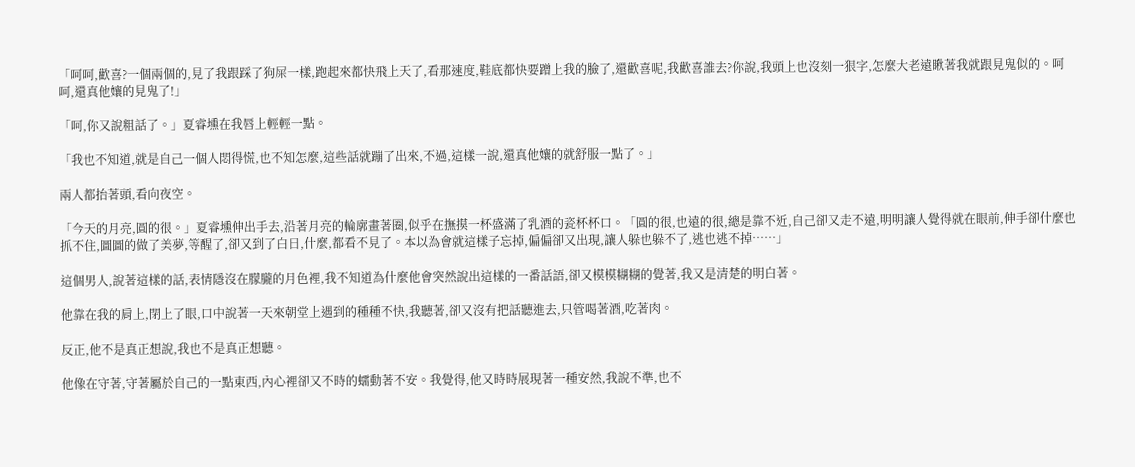「呵呵,歡喜?一個兩個的,見了我跟踩了狗屎一樣,跑起來都快飛上天了,看那速度,鞋底都快要蹭上我的臉了,還歡喜呢,我歡喜誰去?你說,我頭上也沒刻一狠字,怎麼大老遠瞅著我就跟見鬼似的。呵呵,還真他孃的見鬼了!」

「呵,你又說粗話了。」夏睿壎在我唇上輕輕一點。

「我也不知道,就是自己一個人悶得慌,也不知怎麼,這些話就蹦了出來,不過,這樣一說,還真他孃的就舒服一點了。」

兩人都抬著頭,看向夜空。

「今天的月亮,圓的很。」夏睿壎伸出手去,沿著月亮的輪廓畫著圈,似乎在撫摸一杯盛滿了乳酒的瓷杯杯口。「圓的很,也遠的很,總是靠不近,自己卻又走不遠,明明讓人覺得就在眼前,伸手卻什麼也抓不住,圖圖的做了美夢,等醒了,卻又到了白日,什麼,都看不見了。本以為會就這樣子忘掉,偏偏卻又出現,讓人躲也躲不了,逃也逃不掉……」

這個男人,說著這樣的話,表情隱沒在朦朧的月色裡,我不知道為什麼他會突然說出這樣的一番話語,卻又模模糊糊的覺著,我又是清楚的明白著。

他靠在我的肩上,閉上了眼,口中說著一天來朝堂上遇到的種種不快,我聽著,卻又沒有把話聽進去,只管喝著酒,吃著肉。

反正,他不是真正想說,我也不是真正想聽。

他像在守著,守著屬於自己的一點東西,內心裡卻又不時的蠕動著不安。我覺得,他又時時展現著一種安然,我說不準,也不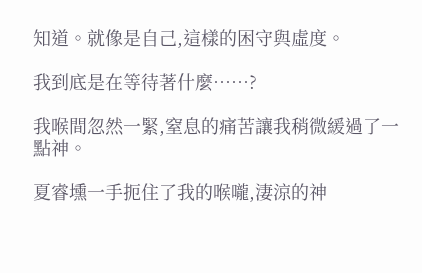知道。就像是自己,這樣的困守與虛度。

我到底是在等待著什麼……?

我喉間忽然一緊,窒息的痛苦讓我稍微緩過了一點神。

夏睿壎一手扼住了我的喉嚨,淒涼的神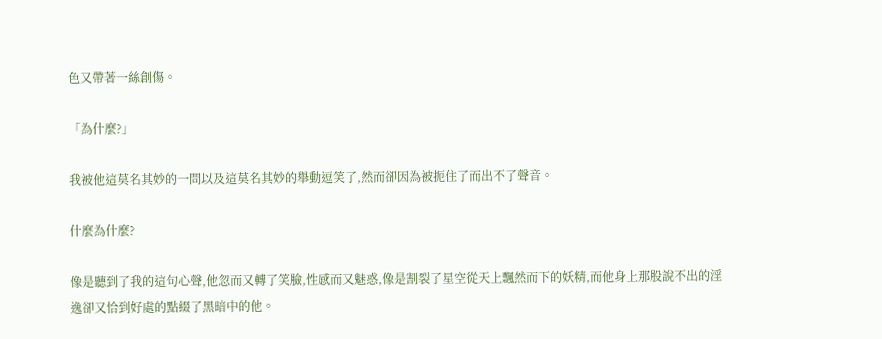色又帶著一絲創傷。

「為什麼?」

我被他這莫名其妙的一問以及這莫名其妙的舉動逗笑了,然而卻因為被扼住了而出不了聲音。

什麼為什麼?

像是聽到了我的這句心聲,他忽而又轉了笑臉,性感而又魅惑,像是割裂了星空從天上飄然而下的妖精,而他身上那股說不出的淫逸卻又恰到好處的點綴了黑暗中的他。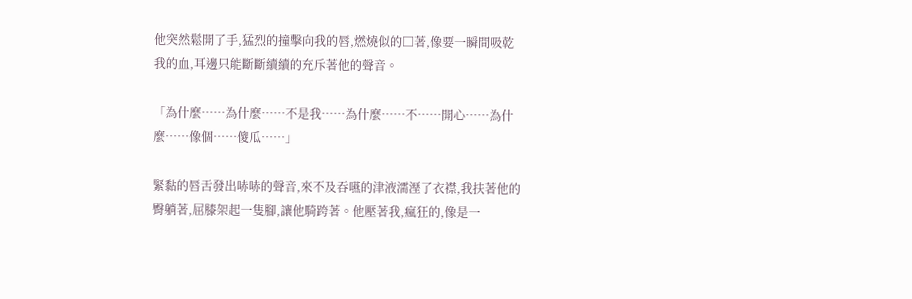他突然鬆開了手,猛烈的撞擊向我的唇,燃燒似的□著,像要一瞬間吸乾我的血,耳邊只能斷斷續續的充斥著他的聲音。

「為什麼……為什麼……不是我……為什麼……不……開心……為什麼……像個……傻瓜……」

緊黏的唇舌發出哧哧的聲音,來不及吞嚥的津液濡溼了衣襟,我扶著他的臀躺著,屈膝架起一隻腳,讓他騎跨著。他壓著我,瘋狂的,像是一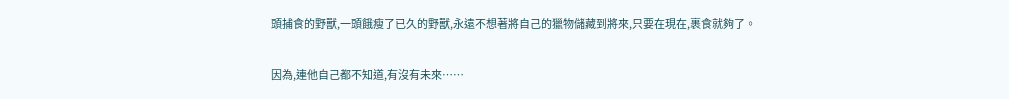頭捕食的野獸,一頭餓瘦了已久的野獸,永遠不想著將自己的獵物儲藏到將來,只要在現在,裹食就夠了。

因為,連他自己都不知道,有沒有未來……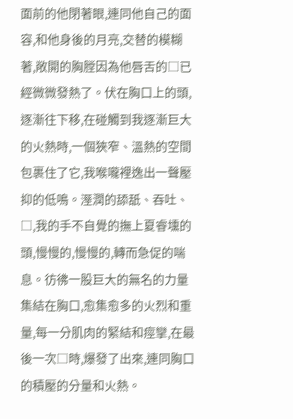面前的他閉著眼,連同他自己的面容,和他身後的月亮,交替的模糊著,敞開的胸膛因為他唇舌的□已經微微發熱了。伏在胸口上的頭,逐漸往下移,在碰觸到我逐漸巨大的火熱時,一個狹窄、溫熱的空間包裹住了它,我喉嚨裡逸出一聲壓抑的低鳴。溼潤的舔舐、吞吐、□,我的手不自覺的撫上夏睿壎的頭,慢慢的,慢慢的,轉而急促的喘息。彷彿一股巨大的無名的力量集結在胸口,愈集愈多的火烈和重量,每一分肌肉的緊結和痙攣,在最後一次□時,爆發了出來,連同胸口的積壓的分量和火熱。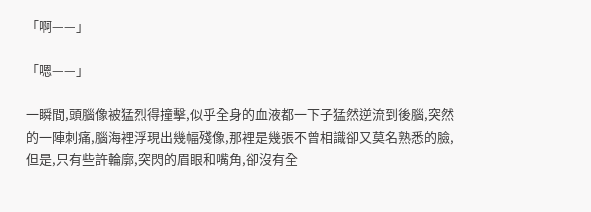「啊——」

「嗯——」

一瞬間,頭腦像被猛烈得撞擊,似乎全身的血液都一下子猛然逆流到後腦,突然的一陣刺痛,腦海裡浮現出幾幅殘像,那裡是幾張不曾相識卻又莫名熟悉的臉,但是,只有些許輪廓,突閃的眉眼和嘴角,卻沒有全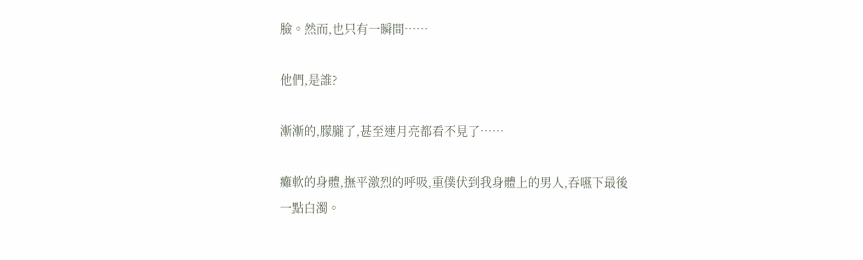臉。然而,也只有一瞬間……

他們,是誰?

漸漸的,朦朧了,甚至連月亮都看不見了……

癱軟的身體,撫平激烈的呼吸,重僕伏到我身體上的男人,吞嚥下最後一點白濁。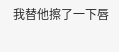我替他擦了一下唇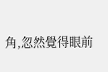角,忽然覺得眼前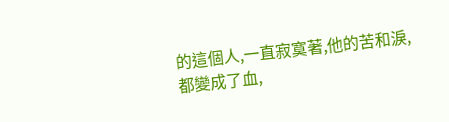的這個人,一直寂寞著,他的苦和淚,都變成了血,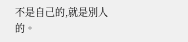不是自己的,就是別人的。